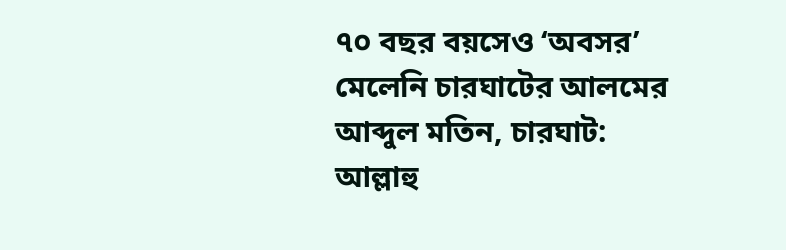৭০ বছর বয়সেও ‘অবসর’ মেলেনি চারঘাটের আলমের
আব্দুল মতিন, চারঘাট:
আল্লাহু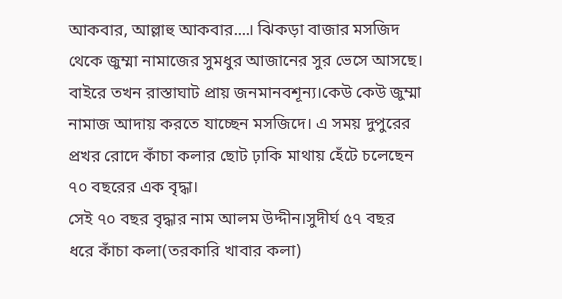আকবার, আল্লাহু আকবার....। ঝিকড়া বাজার মসজিদ থেকে জুম্মা নামাজের সুমধুর আজানের সুর ভেসে আসছে। বাইরে তখন রাস্তাঘাট প্রায় জনমানবশূন্য।কেউ কেউ জুম্মা নামাজ আদায় করতে যাচ্ছেন মসজিদে। এ সময় দুপুরের প্রখর রোদে কাঁচা কলার ছোট ঢ়াকি মাথায় হেঁটে চলেছেন ৭০ বছরের এক বৃদ্ধা।
সেই ৭০ বছর বৃদ্ধার নাম আলম উদ্দীন।সুদীর্ঘ ৫৭ বছর ধরে কাঁচা কলা(তরকারি খাবার কলা)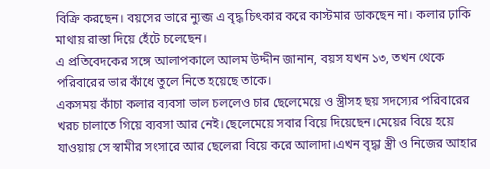বিক্রি করছেন। বয়সের ভারে ন্যুব্জ এ বৃদ্ধ চিৎকার করে কাস্টমার ডাকছেন না। কলার ঢ়াকি মাথায় রাস্তা দিয়ে হেঁটে চলেছেন।
এ প্রতিবেদকের সঙ্গে আলাপকালে আলম উদ্দীন জানান, বয়স যখন ১৩, তখন থেকে পরিবারের ভার কাঁধে তুলে নিতে হয়েছে তাকে।
একসময় কাঁচা কলার ব্যবসা ভাল চললেও চার ছেলেমেয়ে ও স্ত্রীসহ ছয় সদস্যের পরিবারের খরচ চালাতে গিয়ে ব্যবসা আর নেই।ছেলেমেয়ে সবার বিয়ে দিয়েছেন।মেয়ের বিয়ে হয়ে যাওয়ায় সে স্বামীর সংসারে আর ছেলেরা বিয়ে করে আলাদা।এখন বৃদ্ধা স্ত্রী ও নিজের আহার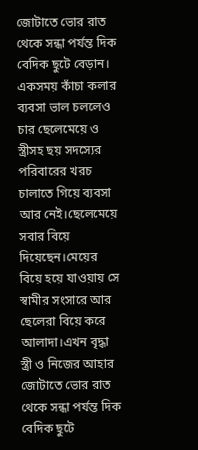জোটাতে ভোর রাত থেকে সন্ধা পর্যন্ত দিক বেদিক ছুটে বেড়ান।
একসময় কাঁচা কলার ব্যবসা ভাল চললেও চার ছেলেমেয়ে ও স্ত্রীসহ ছয় সদস্যের পরিবারের খরচ চালাতে গিয়ে ব্যবসা আর নেই।ছেলেমেয়ে সবার বিয়ে দিয়েছেন।মেয়ের বিয়ে হয়ে যাওয়ায় সে স্বামীর সংসারে আর ছেলেরা বিয়ে করে আলাদা।এখন বৃদ্ধা স্ত্রী ও নিজের আহার জোটাতে ভোর রাত থেকে সন্ধা পর্যন্ত দিক বেদিক ছুটে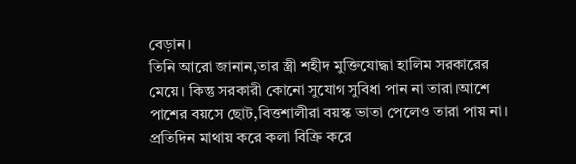বেড়ান।
তিনি আরো জানান,তার স্ত্রী শহীদ মুক্তিযোদ্ধা হালিম সরকারের মেয়ে। কিন্তু সরকারী কোনো সুযোগ সুবিধা পান না তারা।আশে পাশের বয়সে ছোট,বিত্তশালীরা বয়স্ক ভাতা পেলেও তারা পায় না। প্রতিদিন মাথায় করে কলা বিক্রি করে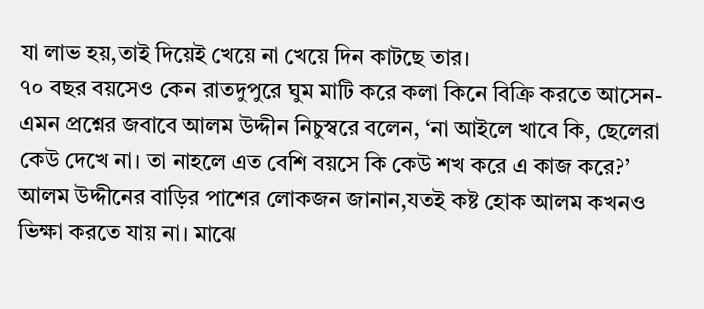যা লাভ হয়,তাই দিয়েই খেয়ে না খেয়ে দিন কাটছে তার।
৭০ বছর বয়সেও কেন রাতদুপুরে ঘুম মাটি করে কলা কিনে বিক্রি করতে আসেন- এমন প্রশ্নের জবাবে আলম উদ্দীন নিচুস্বরে বলেন, ‘না আইলে খাবে কি, ছেলেরা কেউ দেখে না। তা নাহলে এত বেশি বয়সে কি কেউ শখ করে এ কাজ করে?’
আলম উদ্দীনের বাড়ির পাশের লোকজন জানান,যতই কষ্ট হোক আলম কখনও ভিক্ষা করতে যায় না। মাঝে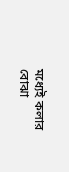মধ্যেই কলার বোঝা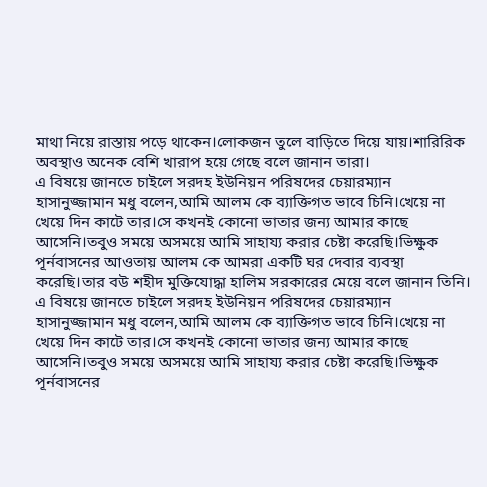মাথা নিয়ে রাস্তায় পড়ে থাকেন।লোকজন তুলে বাড়িতে দিয়ে যায়।শারিরিক অবস্থাও অনেক বেশি খারাপ হয়ে গেছে বলে জানান তারা।
এ বিষয়ে জানতে চাইলে সরদহ ইউনিয়ন পরিষদের চেয়ারম্যান হাসানুজ্জামান মধু বলেন,আমি আলম কে ব্যাক্তিগত ভাবে চিনি।খেয়ে না খেয়ে দিন কাটে তার।সে কখনই কোনো ভাতার জন্য আমার কাছে আসেনি।তবুও সময়ে অসময়ে আমি সাহায্য করার চেষ্টা করেছি।ভিক্ষুক পূর্নবাসনের আওতায় আলম কে আমরা একটি ঘর দেবার ব্যবস্থা করেছি।তার বউ শহীদ মুক্তিযোদ্ধা হালিম সরকারের মেয়ে বলে জানান তিনি।
এ বিষয়ে জানতে চাইলে সরদহ ইউনিয়ন পরিষদের চেয়ারম্যান হাসানুজ্জামান মধু বলেন,আমি আলম কে ব্যাক্তিগত ভাবে চিনি।খেয়ে না খেয়ে দিন কাটে তার।সে কখনই কোনো ভাতার জন্য আমার কাছে আসেনি।তবুও সময়ে অসময়ে আমি সাহায্য করার চেষ্টা করেছি।ভিক্ষুক পূর্নবাসনের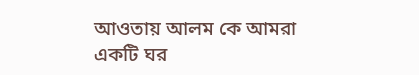আওতায় আলম কে আমরা একটি ঘর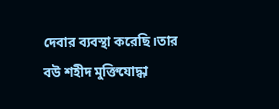দেবার ব্যবস্থা করেছি।তার বউ শহীদ মুক্তিযোদ্ধা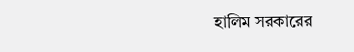হালিম সরকারের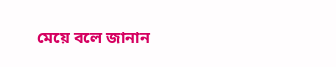মেয়ে বলে জানান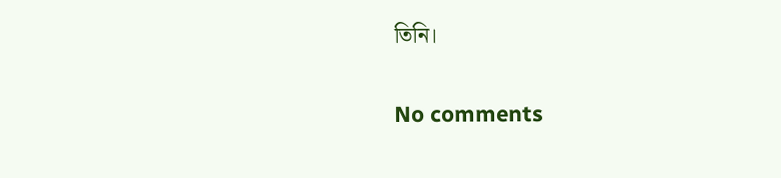তিনি।

No comments